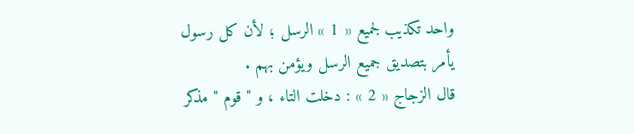واحد تكذيب لجميع « 1 » الرسل ؛ لأن كل رسول يأمر بتصديق جميع الرسل ويؤمن بهم .
قال الزجاج « 2 » : دخلت التاء ، و " قوم " مذكر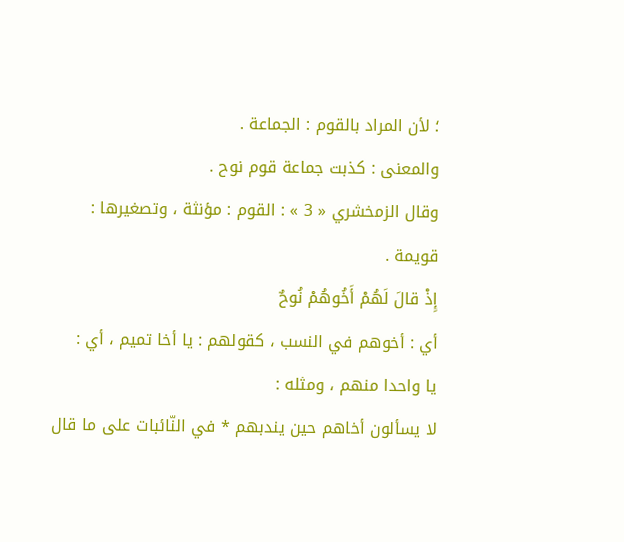؛ لأن المراد بالقوم : الجماعة .
والمعنى : كذبت جماعة قوم نوح .
وقال الزمخشري « 3 » : القوم : مؤنثة ، وتصغيرها : قويمة .
إِذْ قالَ لَهُمْ أَخُوهُمْ نُوحٌ
أي : أخوهم في النسب ، كقولهم : يا أخا تميم ، أي :
يا واحدا منهم ، ومثله :
لا يسألون أخاهم حين يندبهم * في النّائبات على ما قال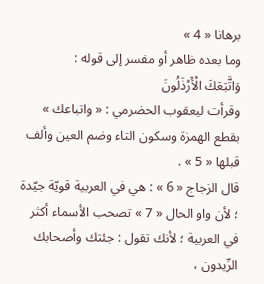برهانا « 4 »
وما بعده ظاهر أو مفسر إلى قوله :
وَاتَّبَعَكَ الْأَرْذَلُونَ
وقرأت ليعقوب الحضرمي : « واتباعك » بقطع الهمزة وسكون التاء وضم العين وألف قبلها « 5 » .
قال الزجاج « 6 » : هي في العربية قويّة جيّدة ؛ لأن واو الحال « 7 » تصحب الأسماء أكثر في العربية ؛ لأنك تقول : جئتك وأصحابك الزّيدون ،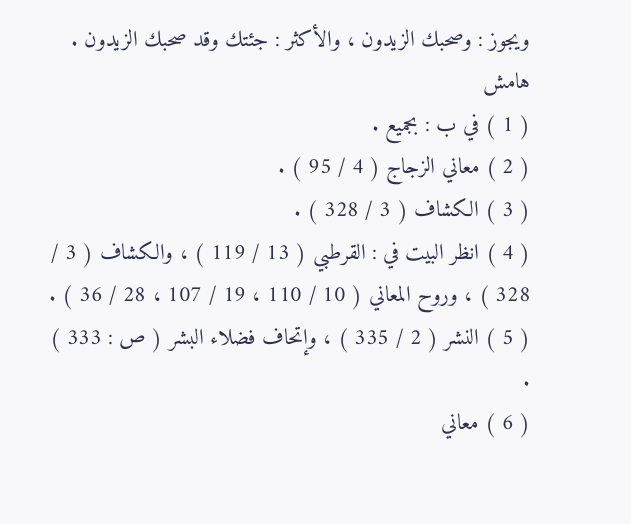ويجوز : وصحبك الزيدون ، والأكثر : جئتك وقد صحبك الزيدون .
هامش
( 1 ) في ب : بجميع .
( 2 ) معاني الزجاج ( 4 / 95 ) .
( 3 ) الكشاف ( 3 / 328 ) .
( 4 ) انظر البيت في : القرطبي ( 13 / 119 ) ، والكشاف ( 3 / 328 ) ، وروح المعاني ( 10 / 110 ، 19 / 107 ، 28 / 36 ) .
( 5 ) النشر ( 2 / 335 ) ، وإتحاف فضلاء البشر ( ص : 333 ) .
( 6 ) معاني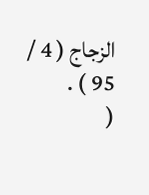الزجاج ( 4 / 95 ) .
(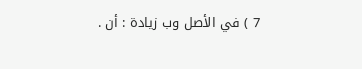7 ) في الأصل وب زيادة : أن .